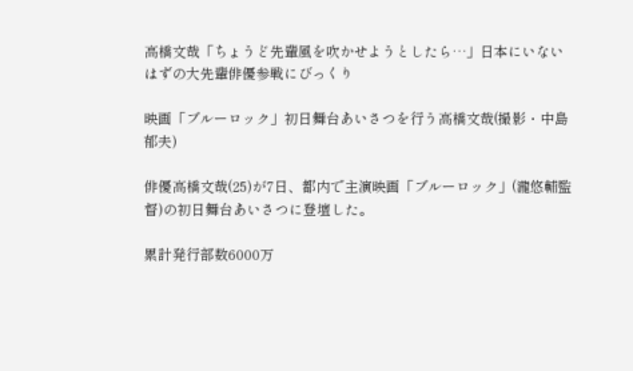高橋文哉「ちょうど先輩風を吹かせようとしたら…」日本にいないはずの大先輩俳優参戦にびっくり

映画「ブルーロック」初日舞台あいさつを行う高橋文哉(撮影・中島郁夫)

俳優高橋文哉(25)が7日、都内で主演映画「ブルーロック」(瀧悠輔監督)の初日舞台あいさつに登壇した。

累計発行部数6000万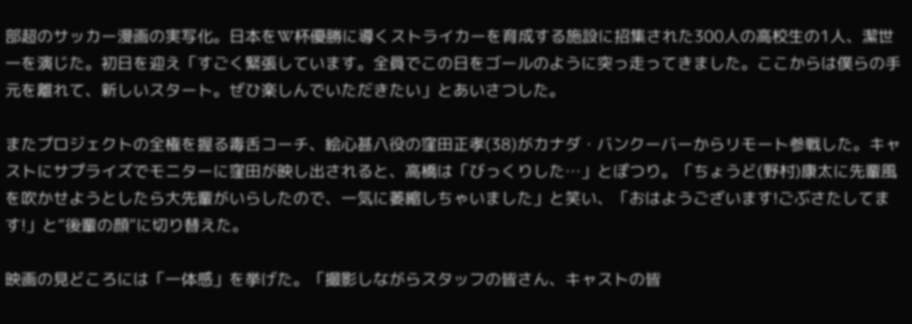部超のサッカー漫画の実写化。日本をW杯優勝に導くストライカーを育成する施設に招集された300人の高校生の1人、潔世一を演じた。初日を迎え「すごく緊張しています。全員でこの日をゴールのように突っ走ってきました。ここからは僕らの手元を離れて、新しいスタート。ぜひ楽しんでいただきたい」とあいさつした。

またプロジェクトの全権を握る毒舌コーチ、絵心甚八役の窪田正孝(38)がカナダ・バンクーバーからリモート参戦した。キャストにサプライズでモニターに窪田が映し出されると、高橋は「びっくりした…」とぽつり。「ちょうど(野村)康太に先輩風を吹かせようとしたら大先輩がいらしたので、一気に萎縮しちゃいました」と笑い、「おはようございます!ごぶさたしてます!」と“後輩の顔”に切り替えた。

映画の見どころには「一体感」を挙げた。「撮影しながらスタッフの皆さん、キャストの皆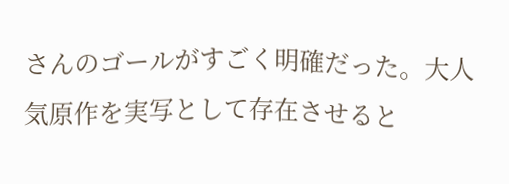さんのゴールがすごく明確だった。大人気原作を実写として存在させると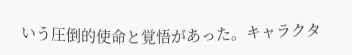いう圧倒的使命と覚悟があった。キャラクタ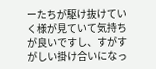ーたちが駆け抜けていく様が見ていて気持ちが良いですし、すがすがしい掛け合いになっ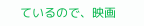ているので、映画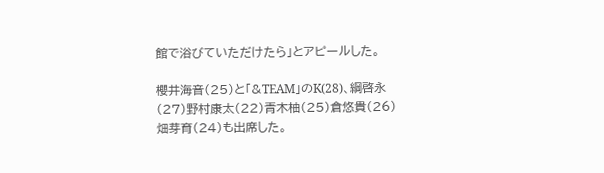館で浴びていただけたら」とアピールした。

櫻井海音(25)と「&TEAM」のK(28)、綱啓永(27)野村康太(22)青木柚(25)倉悠貴(26)畑芽育(24)も出席した。